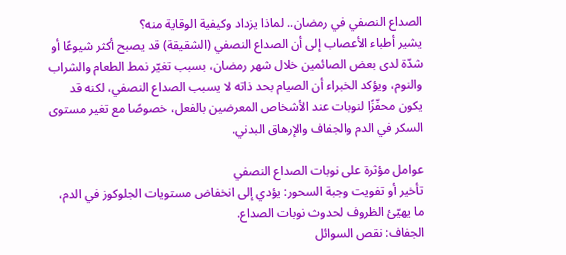الصداع النصفي في رمضان.. لماذا يزداد وكيفية الوقاية منه؟
يشير أطباء الأعصاب إلى أن الصداع النصفي (الشقيقة) قد يصبح أكثر شيوعًا أو شدّة لدى بعض الصائمين خلال شهر رمضان، بسبب تغيّر نمط الطعام والشراب والنوم، ويؤكد الخبراء أن الصيام بحد ذاته لا يسبب الصداع النصفي، لكنه قد يكون محفّزًا لنوبات عند الأشخاص المعرضين بالفعل، خصوصًا مع تغير مستوى السكر في الدم والجفاف والإرهاق البدني.

عوامل مؤثرة على نوبات الصداع النصفي
تأخير أو تفويت وجبة السحور: يؤدي إلى انخفاض مستويات الجلوكوز في الدم، ما يهيّئ الظروف لحدوث نوبات الصداع.
الجفاف: نقص السوائل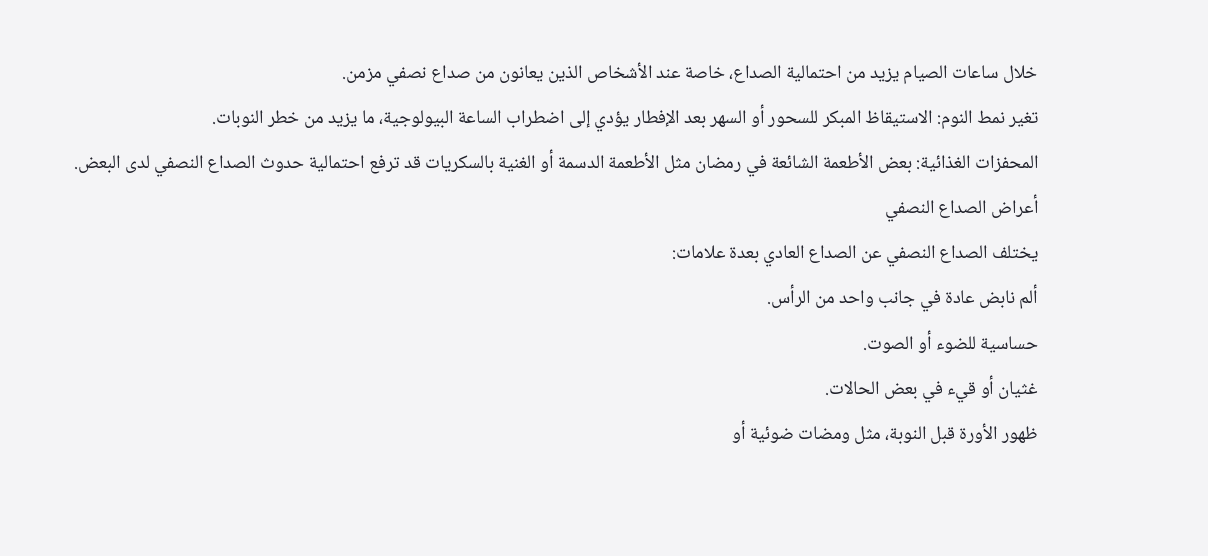خلال ساعات الصيام يزيد من احتمالية الصداع، خاصة عند الأشخاص الذين يعانون من صداع نصفي مزمن.
تغير نمط النوم: الاستيقاظ المبكر للسحور أو السهر بعد الإفطار يؤدي إلى اضطراب الساعة البيولوجية، ما يزيد من خطر النوبات.
المحفزات الغذائية: بعض الأطعمة الشائعة في رمضان مثل الأطعمة الدسمة أو الغنية بالسكريات قد ترفع احتمالية حدوث الصداع النصفي لدى البعض.
أعراض الصداع النصفي
يختلف الصداع النصفي عن الصداع العادي بعدة علامات:
ألم نابض عادة في جانب واحد من الرأس.
حساسية للضوء أو الصوت.
غثيان أو قيء في بعض الحالات.
ظهور الأورة قبل النوبة، مثل ومضات ضوئية أو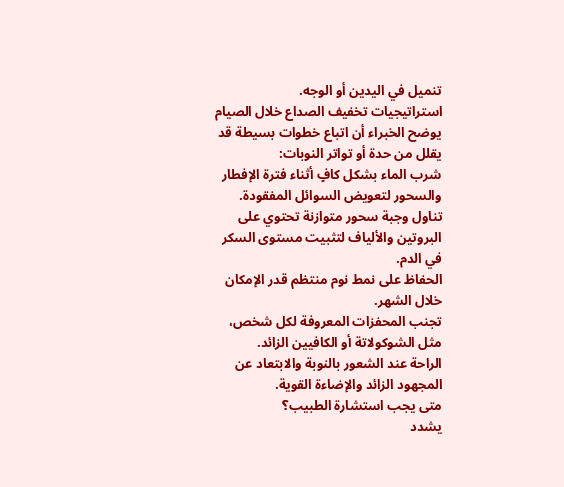تنميل في اليدين أو الوجه.
استراتيجيات تخفيف الصداع خلال الصيام
يوضح الخبراء أن اتباع خطوات بسيطة قد يقلل من حدة أو تواتر النوبات:
شرب الماء بشكل كافٍ أثناء فترة الإفطار والسحور لتعويض السوائل المفقودة.
تناول وجبة سحور متوازنة تحتوي على البروتين والألياف لتثبيت مستوى السكر في الدم.
الحفاظ على نمط نوم منتظم قدر الإمكان خلال الشهر.
تجنب المحفزات المعروفة لكل شخص، مثل الشوكولاتة أو الكافيين الزائد.
الراحة عند الشعور بالنوبة والابتعاد عن المجهود الزائد والإضاءة القوية.
متى يجب استشارة الطبيب؟
يشدد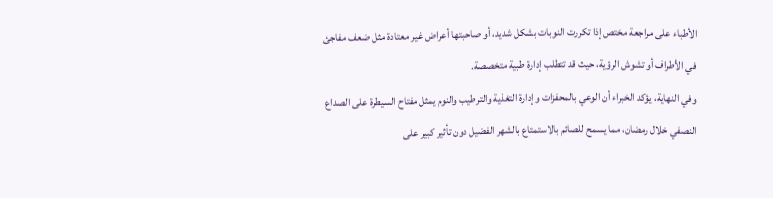الأطباء على مراجعة مختص إذا تكررت النوبات بشكل شديد، أو صاحبتها أعراض غير معتادة مثل ضعف مفاجئ في الأطراف أو تشوش الرؤية، حيث قد تتطلب إدارة طبية متخصصة.
وفي النهاية، يؤكد الخبراء أن الوعي بالمحفزات وإدارة التغذية والترطيب والنوم يمثل مفتاح السيطرة على الصداع النصفي خلال رمضان، مما يسمح للصائم بالاستمتاع بالشهر الفضيل دون تأثير كبير على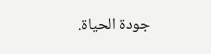جودة الحياة.